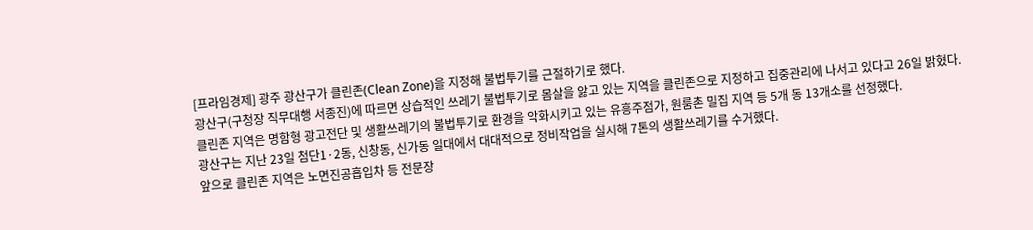[프라임경제] 광주 광산구가 클린존(Clean Zone)을 지정해 불법투기를 근절하기로 했다.
광산구(구청장 직무대행 서종진)에 따르면 상습적인 쓰레기 불법투기로 몸살을 앓고 있는 지역을 클린존으로 지정하고 집중관리에 나서고 있다고 26일 밝혔다.
클린존 지역은 명함형 광고전단 및 생활쓰레기의 불법투기로 환경을 악화시키고 있는 유흥주점가, 원룸촌 밀집 지역 등 5개 동 13개소를 선정했다.
광산구는 지난 23일 첨단1·2동, 신창동, 신가동 일대에서 대대적으로 정비작업을 실시해 7톤의 생활쓰레기를 수거했다.
앞으로 클린존 지역은 노면진공흡입차 등 전문장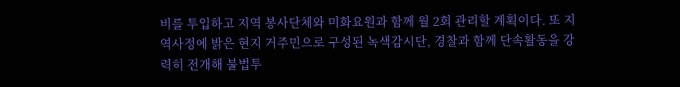비를 투입하고 지역 봉사단체와 미화요원과 함께 월 2회 관리할 계획이다. 또 지역사정에 밝은 현지 거주민으로 구성된 녹색감시단, 경찰과 함께 단속활동을 강력히 전개해 불법투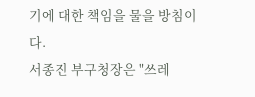기에 대한 책임을 물을 방침이다.
서종진 부구청장은 "쓰레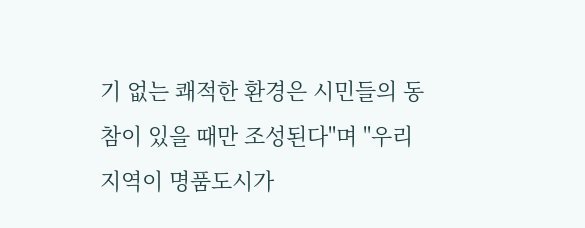기 없는 쾌적한 환경은 시민들의 동참이 있을 때만 조성된다"며 "우리 지역이 명품도시가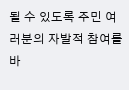될 수 있도록 주민 여러분의 자발적 참여를 바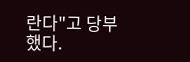란다"고 당부했다.